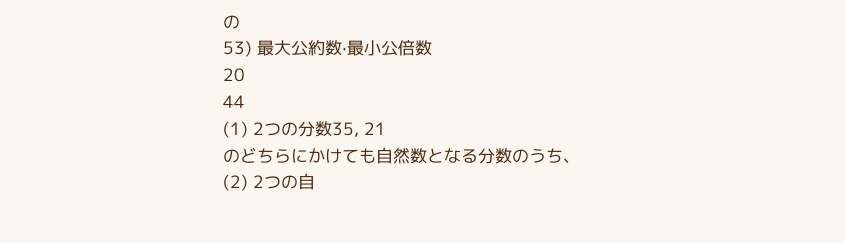の
53) 最大公約数·最小公倍数
20
44
(1) 2つの分数35, 21
のどちらにかけても自然数となる分数のうち、
(2) 2つの自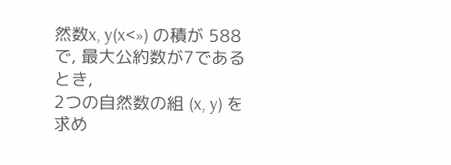然数x, y(x<») の積が 588 で, 最大公約数が7であるとき,
2つの自然数の組 (x, y) を求め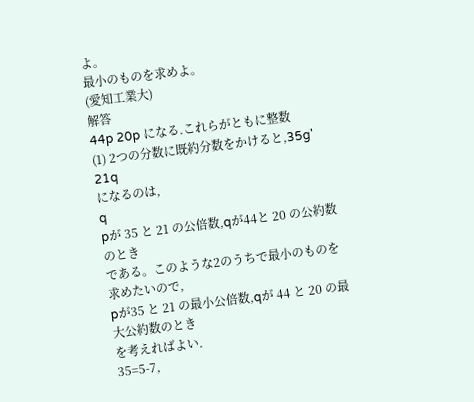よ。
最小のものを求めよ。
(愛知工業大)
解答
44p 20p になる.これらがともに整数
(1) 2つの分数に既約分数をかけると,35g' 21q
になるのは,
q
pが 35 と 21 の公倍数,qが44と 20 の公約数のとき
である。このような2のうちで最小のものを求めたいので,
pが35 と 21 の最小公倍数,qが 44 と 20 の最大公約数のとき
を考えればよい.
35=5-7,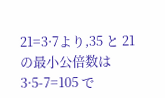21=3·7より,35 と 21 の最小公倍数は3·5-7=105 で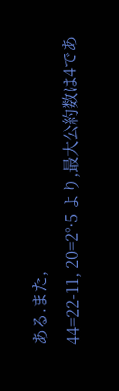ある.また,
44=22-11, 20=2°·5 より,最大公約数は4であ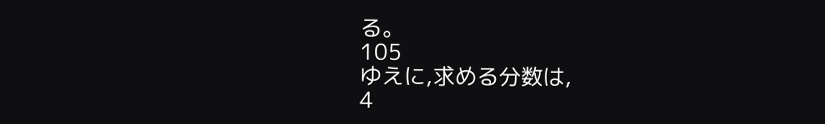る。
105
ゆえに,求める分数は,
4